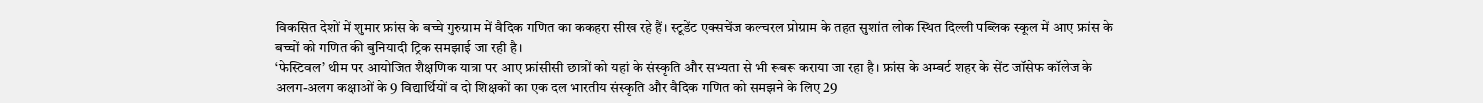विकसित देशों में शुमार फ्रांस के बच्चे गुरुग्राम में वैदिक गणित का ककहरा सीख रहे हैं। स्टूडेंट एक्सचेंज कल्चरल प्रोग्राम के तहत सुशांत लोक स्थित दिल्ली पब्लिक स्कूल में आए फ्रांस के बच्चों को गणित की बुनियादी ट्रिक समझाई जा रही है।
‘फेस्टिवल’ थीम पर आयोजित शैक्षणिक यात्रा पर आए फ्रांसीसी छात्रों को यहां के संस्कृति और सभ्यता से भी रूबरू कराया जा रहा है। फ्रांस के अम्बर्ट शहर के सेंट जॉसेफ कॉलेज के अलग-अलग कक्षाओं के 9 विद्यार्थियों व दो शिक्षकों का एक दल भारतीय संस्कृति और वैदिक गणित को समझने के लिए 29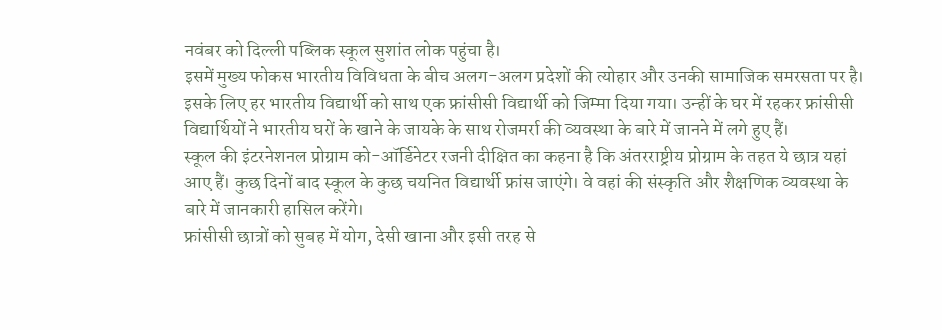नवंबर को दिल्ली पब्लिक स्कूल सुशांत लोक पहुंचा है।
इसमें मुख्य फोकस भारतीय विविधता के बीच अलग-अलग प्रदेशों की त्योहार और उनकी सामाजिक समरसता पर है। इसके लिए हर भारतीय विद्यार्थी को साथ एक फ्रांसीसी विद्यार्थी को जिम्मा दिया गया। उन्हीं के घर में रहकर फ्रांसीसी विद्यार्थियों ने भारतीय घरों के खाने के जायके के साथ रोजमर्रा की व्यवस्था के बारे में जानने में लगे हुए हैं।
स्कूल की इंटरनेशनल प्रोग्राम को-ऑर्डिनेटर रजनी दीक्षित का कहना है कि अंतरराष्ट्रीय प्रोग्राम के तहत ये छात्र यहां आए हैं। कुछ दिनों बाद स्कूल के कुछ चयनित विद्यार्थी फ्रांस जाएंगे। वे वहां की संस्कृति और शैक्षणिक व्यवस्था के बारे में जानकारी हासिल करेंगे।
फ्रांसीसी छात्रों को सुबह में योग, देसी खाना और इसी तरह से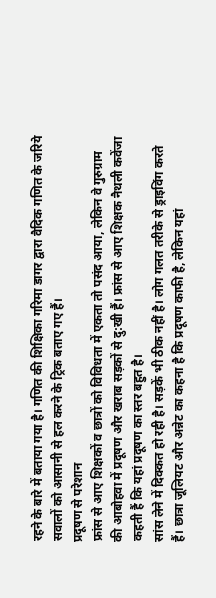रहने के बारे में बताया गया है। गणित की शिक्षिका गरिमा डागर द्वारा वैदिक गणित के जरिये सवालों को आसानी से हल करने के ट्रिक बताए गए हैं।
प्रदूषण से परेशान
फ्रांस से आए शिक्षकों व छात्रों को विविधता में एकता तो पसंद आया, लेकिन वे गुरुग्राम की आबोहवा में प्रदूषण और खराब सड़कों से दु:खी हैं। फ्रांस से आए शिक्षक नैथली कवेंजा कहती हैं कि यहां प्रदूषण का स्तर बहुत है।
सांस लेने में दिक्कत हो रही है। सड़कें भी ठीक नहीं है। लोग गलत तरीके से ड्राइविंग करते हैं। छात्रा जूलियट और अन्नेट का कहना है कि प्रदूषण काफी है, लेकिन यहां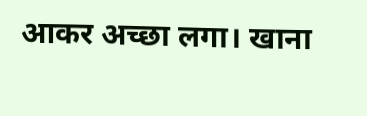आकर अच्छा लगा। खाना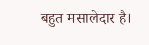बहुत मसालेदार है।